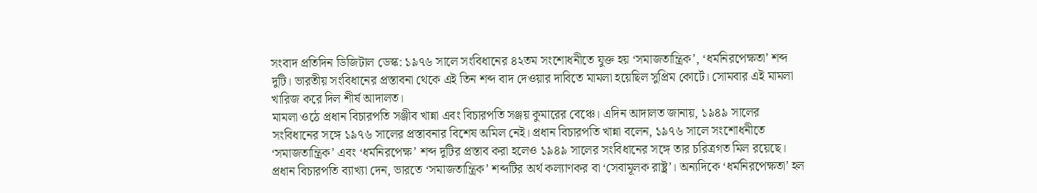সংবাদ প্রতিদিন ডিজিটাল ডেস্ক: ১৯৭৬ সালে সংবিধানের ৪২তম সংশোধনীতে যুক্ত হয় ‘সমাজতান্ত্রিক’, ‘ধর্মনিরপেক্ষতা’ শব্দ দুটি। ভারতীয় সংবিধানের প্রস্তাবনা থেকে এই তিন শব্দ বাদ দেওয়ার দাবিতে মামলা হয়েছিল সুপ্রিম কোর্টে। সোমবার এই মামলা খারিজ করে দিল শীর্ষ আদালত।
মামলা ওঠে প্রধান বিচারপতি সঞ্জীব খান্না এবং বিচারপতি সঞ্জয় কুমারের বেঞ্চে। এদিন আদালত জানায়, ১৯৪৯ সালের সংবিধানের সঙ্গে ১৯৭৬ সালের প্রস্তাবনার বিশেষ অমিল নেই। প্রধান বিচারপতি খান্না বলেন, ১৯৭৬ সালে সংশোধনীতে ‘সমাজতান্ত্রিক’ এবং ‘ধর্মনিরপেক্ষ’ শব্দ দুটির প্রস্তাব করা হলেও ১৯৪৯ সালের সংবিধানের সঙ্গে তার চরিত্রগত মিল রয়েছে। প্রধান বিচারপতি ব্যাখ্যা দেন, ভারতে ‘সমাজতান্ত্রিক’ শব্দটির অর্থ কল্যাণকর বা ‘সেবামূলক রাষ্ট্র’। অন্যদিকে ‘ধর্মনিরপেক্ষতা’ হল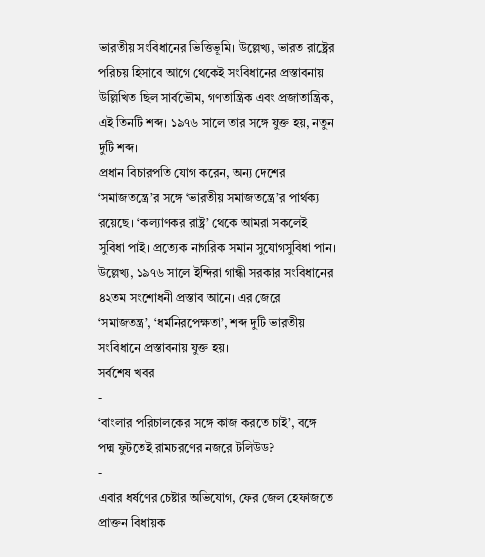ভারতীয় সংবিধানের ভিত্তিভূমি। উল্লেখ্য, ভারত রাষ্ট্রের পরিচয় হিসাবে আগে থেকেই সংবিধানের প্রস্তাবনায় উল্লিখিত ছিল সার্বভৌম, গণতান্ত্রিক এবং প্রজাতান্ত্রিক, এই তিনটি শব্দ। ১৯৭৬ সালে তার সঙ্গে যুক্ত হয়, নতুন দুটি শব্দ।
প্রধান বিচারপতি যোগ করেন, অন্য দেশের ‘সমাজতন্ত্রে’র সঙ্গে ‘ভারতীয় সমাজতন্ত্রে’র পার্থক্য রয়েছে। ‘কল্যাণকর রাষ্ট্র’ থেকে আমরা সকলেই সুবিধা পাই। প্রত্যেক নাগরিক সমান সুযোগসুবিধা পান। উল্লেখ্য, ১৯৭৬ সালে ইন্দিরা গান্ধী সরকার সংবিধানের ৪২তম সংশোধনী প্রস্তাব আনে। এর জেরে ‘সমাজতন্ত্র’, ‘ধর্মনিরপেক্ষতা’, শব্দ দুটি ভারতীয় সংবিধানে প্রস্তাবনায় যুক্ত হয়।
সর্বশেষ খবর
-
‘বাংলার পরিচালকের সঙ্গে কাজ করতে চাই’, বঙ্গে পদ্ম ফুটতেই রামচরণের নজরে টলিউড?
-
এবার ধর্ষণের চেষ্টার অভিযোগ, ফের জেল হেফাজতে প্রাক্তন বিধায়ক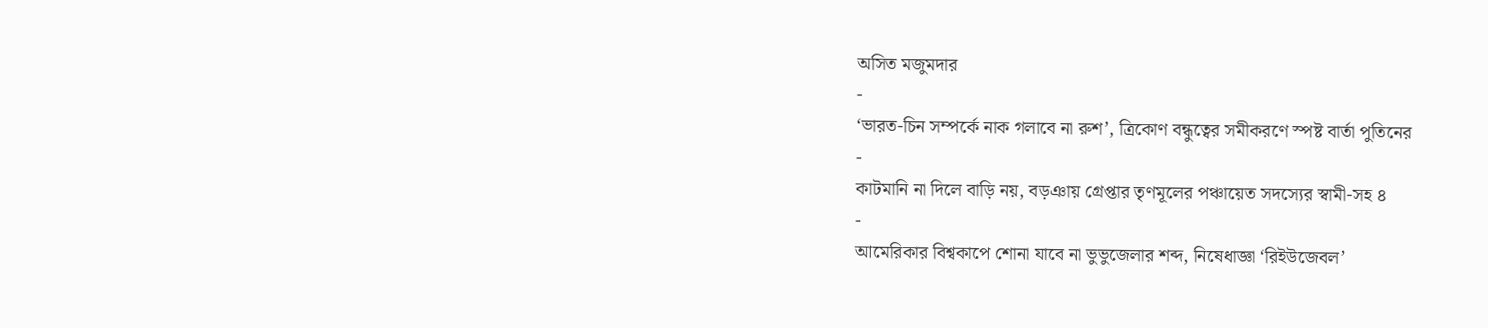অসিত মজুমদার
-
‘ভারত-চিন সম্পর্কে নাক গলাবে না রুশ’, ত্রিকোণ বন্ধুত্বের সমীকরণে স্পষ্ট বার্তা পুতিনের
-
কাটমানি না দিলে বাড়ি নয়, বড়ঞায় গ্রেপ্তার তৃণমূলের পঞ্চায়েত সদস্যের স্বামী-সহ ৪
-
আমেরিকার বিশ্বকাপে শোনা যাবে না ভুভুজেলার শব্দ, নিষেধাজ্ঞা ‘রিইউজেবল’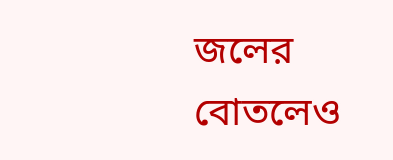জলের বোতলেও